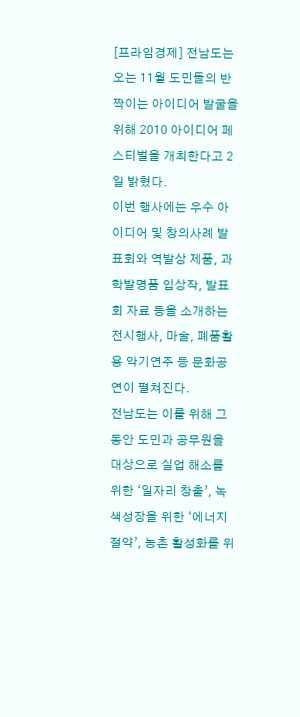[프라임경제] 전남도는 오는 11월 도민들의 반짝이는 아이디어 발굴을 위해 2010 아이디어 페스티벌을 개최한다고 2일 밝혔다.
이번 행사에는 우수 아이디어 및 창의사례 발표회와 역발상 제품, 과학발명품 입상작, 발표회 자료 등을 소개하는 전시행사, 마술, 폐품활용 악기연주 등 문화공연이 펼쳐진다.
전남도는 이를 위해 그동안 도민과 공무원을 대상으로 실업 해소를 위한 ‘일자리 창출’, 녹색성장을 위한 ‘에너지 절약’, 농촌 활성화를 위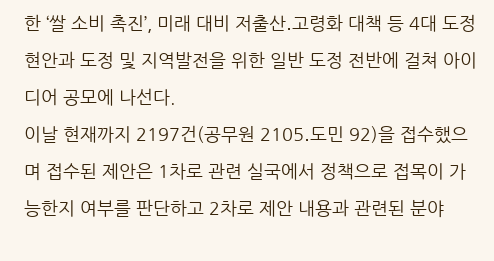한 ‘쌀 소비 촉진’, 미래 대비 저출산․고령화 대책 등 4대 도정 현안과 도정 및 지역발전을 위한 일반 도정 전반에 걸쳐 아이디어 공모에 나선다.
이날 현재까지 2197건(공무원 2105․도민 92)을 접수했으며 접수된 제안은 1차로 관련 실국에서 정책으로 접목이 가능한지 여부를 판단하고 2차로 제안 내용과 관련된 분야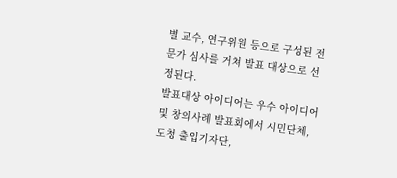별 교수, 연구위원 등으로 구성된 전문가 심사를 거쳐 발표 대상으로 선정된다.
발표대상 아이디어는 우수 아이디어 및 창의사례 발표회에서 시민단체, 도청 출입기자단,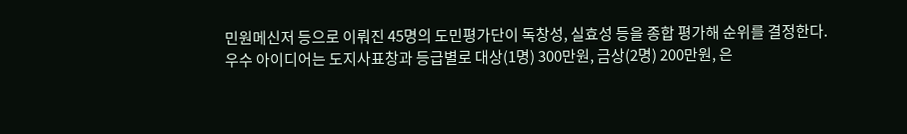민원메신저 등으로 이뤄진 45명의 도민평가단이 독창성, 실효성 등을 종합 평가해 순위를 결정한다.
우수 아이디어는 도지사표창과 등급별로 대상(1명) 300만원, 금상(2명) 200만원, 은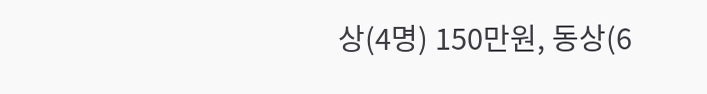상(4명) 150만원, 동상(6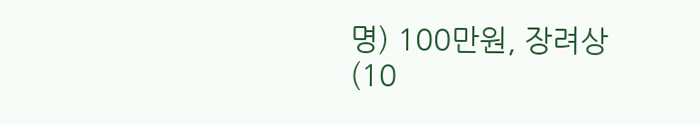명) 100만원, 장려상(10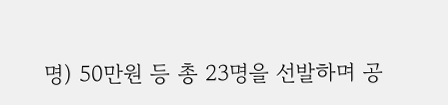명) 50만원 등 총 23명을 선발하며 공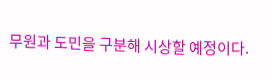무원과 도민을 구분해 시상할 예정이다.